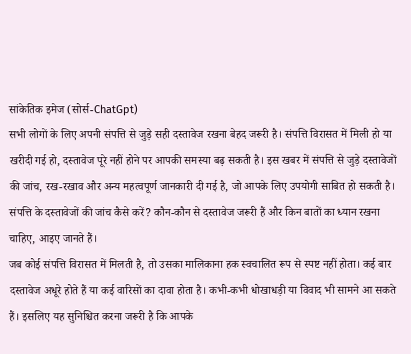सांकेतिक इमेज (सोर्स-ChatGpt)
सभी लोगों के लिए अपनी संपत्ति से जुड़े सही दस्तावेज रखना बेहद जरूरी है। संपत्ति विरासत में मिली हो या खरीदी गई हो, दस्तावेज पूरे नहीं होने पर आपकी समस्या बढ़ सकती है। इस खबर में संपत्ति से जुड़े दस्तावेजों की जांच, रख-रखाव और अन्य महत्वपूर्ण जानकारी दी गई है, जो आपके लिए उपयोगी साबित हो सकती है। संपत्ति के दस्तावेजों की जांच कैसे करें? कौन-कौन से दस्तावेज जरूरी हैं और किन बातों का ध्यान रखना चाहिए, आइए जानते हैं।
जब कोई संपत्ति विरासत में मिलती है, तो उसका मालिकाना हक स्वचालित रूप से स्पष्ट नहीं होता। कई बार दस्तावेज अधूरे होते हैं या कई वारिसों का दावा होता है। कभी-कभी धोखाधड़ी या विवाद भी सामने आ सकते हैं। इसलिए यह सुनिश्चित करना जरूरी है कि आपके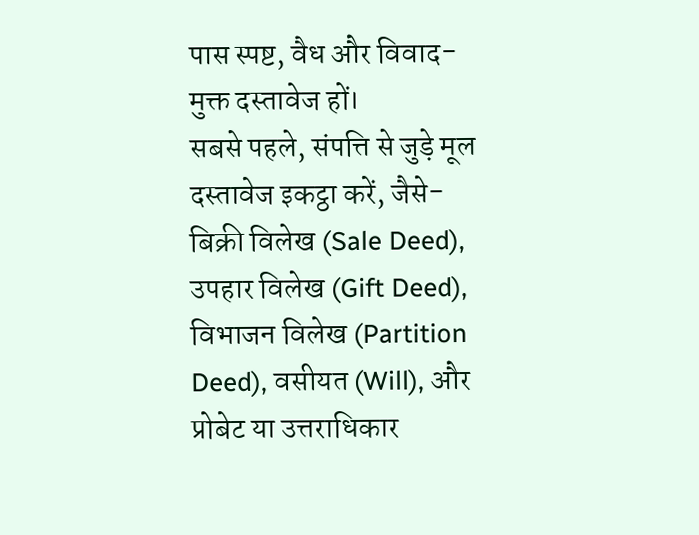पास स्पष्ट, वैध और विवाद-मुक्त दस्तावेज हों।
सबसे पहले, संपत्ति से जुड़े मूल दस्तावेज इकट्ठा करें, जैसे- बिक्री विलेख (Sale Deed), उपहार विलेख (Gift Deed), विभाजन विलेख (Partition Deed), वसीयत (Will), और प्रोबेट या उत्तराधिकार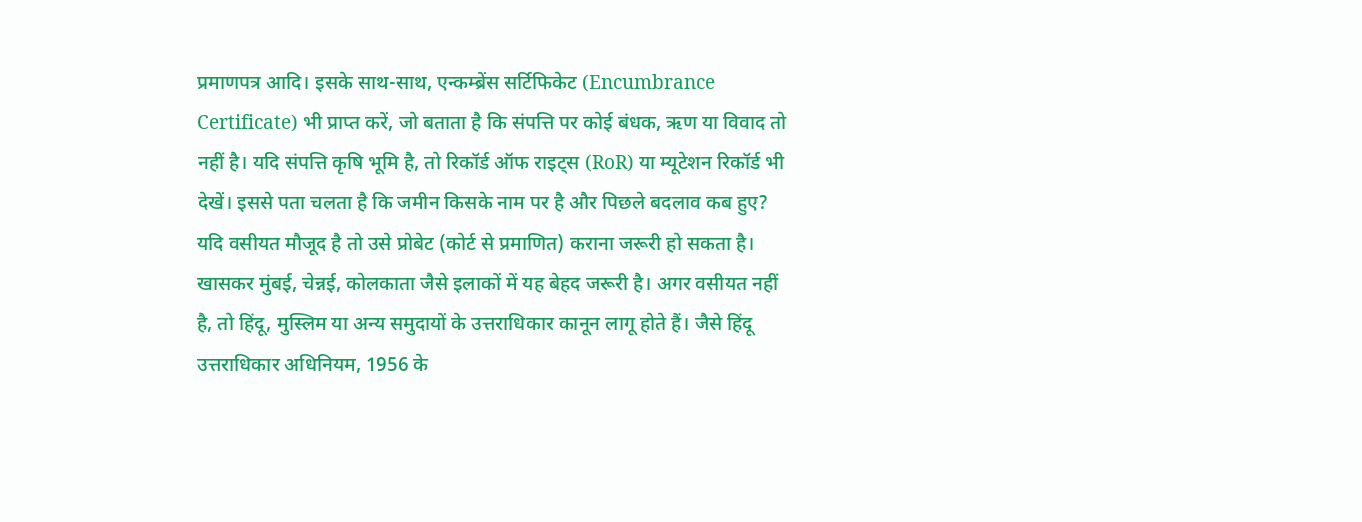प्रमाणपत्र आदि। इसके साथ-साथ, एन्कम्ब्रेंस सर्टिफिकेट (Encumbrance Certificate) भी प्राप्त करें, जो बताता है कि संपत्ति पर कोई बंधक, ऋण या विवाद तो नहीं है। यदि संपत्ति कृषि भूमि है, तो रिकॉर्ड ऑफ राइट्स (RoR) या म्यूटेशन रिकॉर्ड भी देखें। इससे पता चलता है कि जमीन किसके नाम पर है और पिछले बदलाव कब हुए?
यदि वसीयत मौजूद है तो उसे प्रोबेट (कोर्ट से प्रमाणित) कराना जरूरी हो सकता है। खासकर मुंबई, चेन्नई, कोलकाता जैसे इलाकों में यह बेहद जरूरी है। अगर वसीयत नहीं है, तो हिंदू, मुस्लिम या अन्य समुदायों के उत्तराधिकार कानून लागू होते हैं। जैसे हिंदू उत्तराधिकार अधिनियम, 1956 के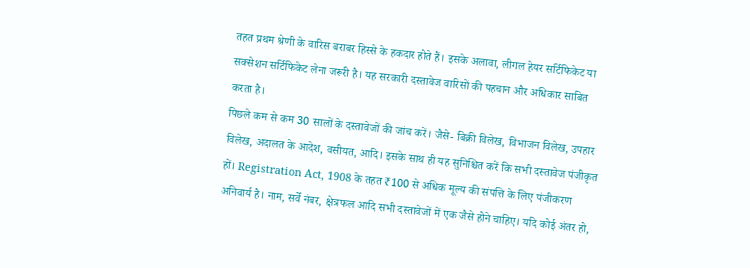तहत प्रथम श्रेणी के वारिस बराबर हिस्से के हकदार होते हैं। इसके अलावा, लीगल हेयर सर्टिफिकेट या सक्सेशन सर्टिफिकेट लेना जरूरी है। यह सरकारी दस्तावेज वारिसों की पहचान और अधिकार साबित करता है।
पिछले कम से कम 30 सालों के दस्तावेजों की जांच करें। जैसे- बिक्री विलेख, विभाजन विलेख, उपहार विलेख, अदालत के आदेश, वसीयत, आदि। इसके साथ ही यह सुनिश्चित करें कि सभी दस्तावेज पंजीकृत हों। Registration Act, 1908 के तहत ₹100 से अधिक मूल्य की संपत्ति के लिए पंजीकरण अनिवार्य है। नाम, सर्वे नंबर, क्षेत्रफल आदि सभी दस्तावेजों में एक जैसे होने चाहिए। यदि कोई अंतर हो,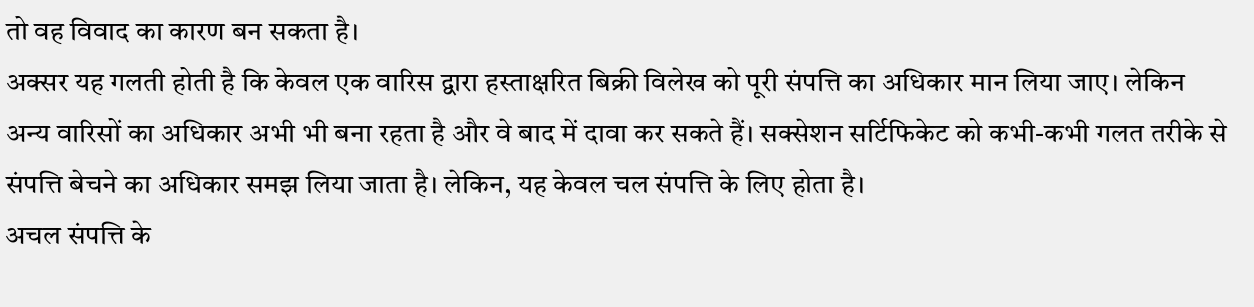तो वह विवाद का कारण बन सकता है।
अक्सर यह गलती होती है कि केवल एक वारिस द्वारा हस्ताक्षरित बिक्री विलेख को पूरी संपत्ति का अधिकार मान लिया जाए। लेकिन अन्य वारिसों का अधिकार अभी भी बना रहता है और वे बाद में दावा कर सकते हैं। सक्सेशन सर्टिफिकेट को कभी-कभी गलत तरीके से संपत्ति बेचने का अधिकार समझ लिया जाता है। लेकिन, यह केवल चल संपत्ति के लिए होता है।
अचल संपत्ति के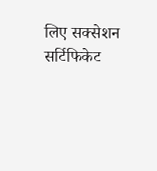लिए सक्सेशन सर्टिफिकेट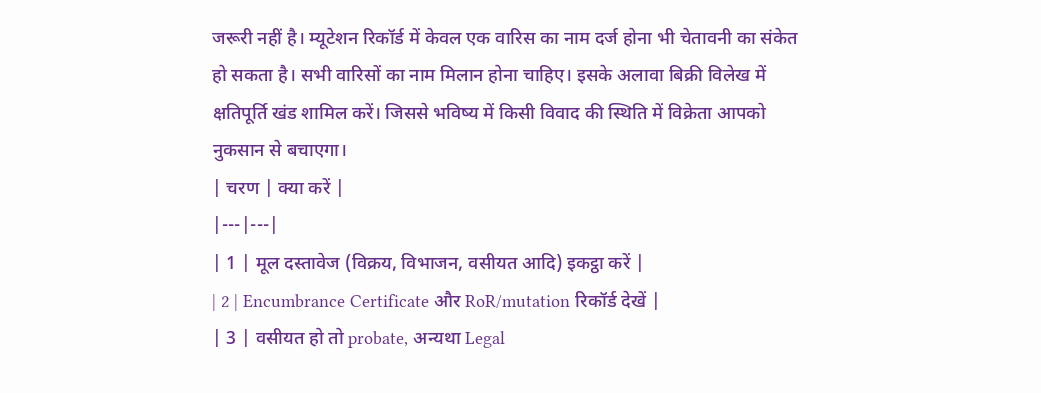जरूरी नहीं है। म्यूटेशन रिकॉर्ड में केवल एक वारिस का नाम दर्ज होना भी चेतावनी का संकेत हो सकता है। सभी वारिसों का नाम मिलान होना चाहिए। इसके अलावा बिक्री विलेख में क्षतिपूर्ति खंड शामिल करें। जिससे भविष्य में किसी विवाद की स्थिति में विक्रेता आपको नुकसान से बचाएगा।
| चरण | क्या करें |
|---|---|
| 1 | मूल दस्तावेज (विक्रय, विभाजन, वसीयत आदि) इकट्ठा करें |
| 2 | Encumbrance Certificate और RoR/mutation रिकॉर्ड देखें |
| 3 | वसीयत हो तो probate, अन्यथा Legal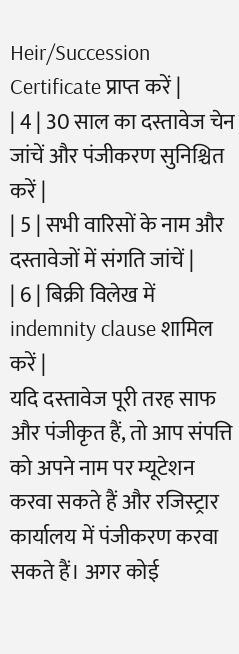Heir/Succession Certificate प्राप्त करें |
| 4 | 30 साल का दस्तावेज चेन जांचें और पंजीकरण सुनिश्चित करें |
| 5 | सभी वारिसों के नाम और दस्तावेजों में संगति जांचें |
| 6 | बिक्री विलेख में indemnity clause शामिल करें |
यदि दस्तावेज पूरी तरह साफ और पंजीकृत हैं, तो आप संपत्ति को अपने नाम पर म्यूटेशन करवा सकते हैं और रजिस्ट्रार कार्यालय में पंजीकरण करवा सकते हैं। अगर कोई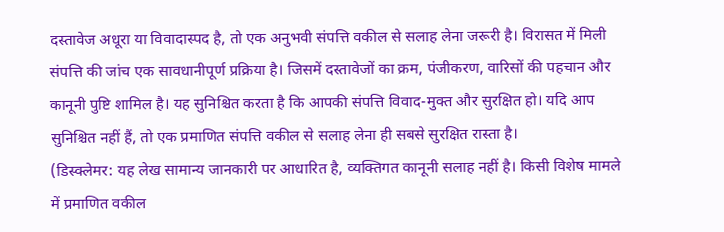दस्तावेज अधूरा या विवादास्पद है, तो एक अनुभवी संपत्ति वकील से सलाह लेना जरूरी है। विरासत में मिली संपत्ति की जांच एक सावधानीपूर्ण प्रक्रिया है। जिसमें दस्तावेजों का क्रम, पंजीकरण, वारिसों की पहचान और कानूनी पुष्टि शामिल है। यह सुनिश्चित करता है कि आपकी संपत्ति विवाद-मुक्त और सुरक्षित हो। यदि आप सुनिश्चित नहीं हैं, तो एक प्रमाणित संपत्ति वकील से सलाह लेना ही सबसे सुरक्षित रास्ता है।
(डिस्क्लेमर: यह लेख सामान्य जानकारी पर आधारित है, व्यक्तिगत कानूनी सलाह नहीं है। किसी विशेष मामले में प्रमाणित वकील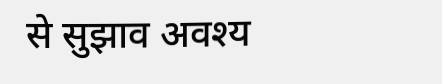से सुझाव अवश्य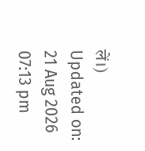लें।)
Updated on:
21 Aug 2026 07:13 pm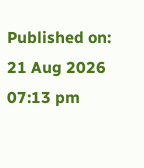Published on:
21 Aug 2026 07:13 pm